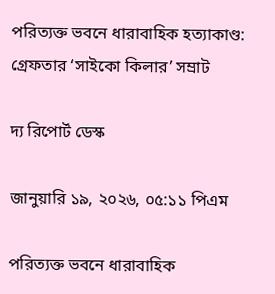পরিত্যক্ত ভবনে ধারাবাহিক হত্যাকাণ্ড: গ্রেফতার ‘সাইকো কিলার’ সম্রাট

দ্য রিপোর্ট ডেস্ক

জানুয়ারি ১৯, ২০২৬, ০৫:১১ পিএম

পরিত্যক্ত ভবনে ধারাবাহিক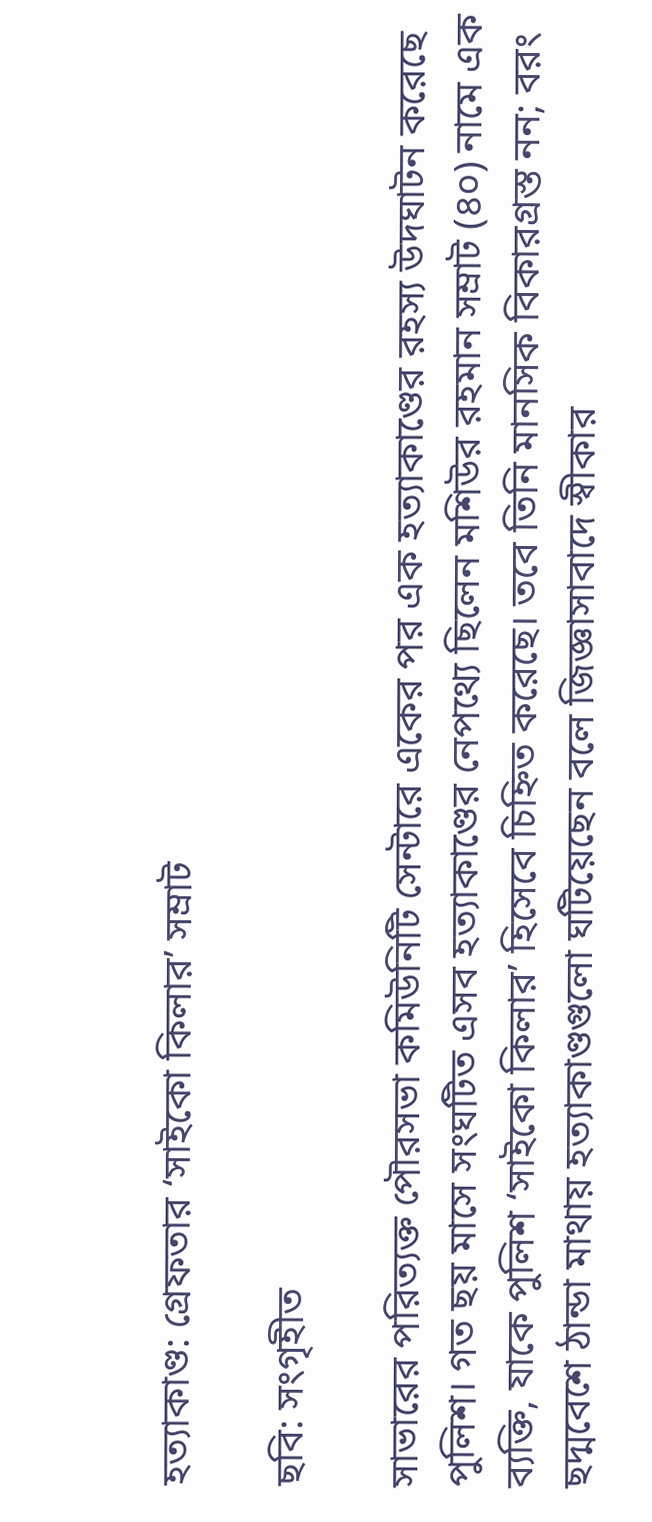হত্যাকাণ্ড: গ্রেফতার ‘সাইকো কিলার’ সম্রাট

ছবি: সংগৃহীত

সাভারের পরিত্যক্ত পৌরসভা কমিউনিটি সেন্টারে একের পর এক হত্যাকাণ্ডের রহস্য উদঘাটন করেছে পুলিশ। গত ছয় মাসে সংঘটিত এসব হত্যাকাণ্ডের নেপথ্যে ছিলেন মশিউর রহমান সম্রাট (৪০) নামে এক ব্যক্তি, যাকে পুলিশ ‘সাইকো কিলার’ হিসেবে চিহ্নিত করেছে। তবে তিনি মানসিক বিকারগ্রস্ত নন; বরং ছদ্মবেশে ঠান্ডা মাথায় হত্যাকাণ্ডগুলো ঘটিয়েছেন বলে জিজ্ঞাসাবাদে স্বীকার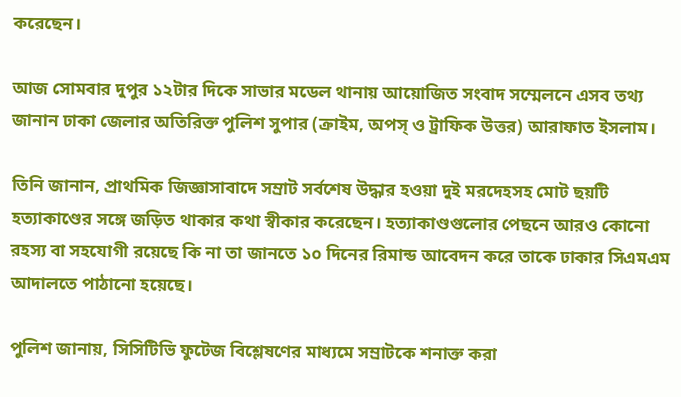করেছেন।

আজ সোমবার দুপুর ১২টার দিকে সাভার মডেল থানায় আয়োজিত সংবাদ সম্মেলনে এসব তথ্য জানান ঢাকা জেলার অতিরিক্ত পুলিশ সুপার (ক্রাইম, অপস্ ও ট্রাফিক উত্তর) আরাফাত ইসলাম।

তিনি জানান, প্রাথমিক জিজ্ঞাসাবাদে সম্রাট সর্বশেষ উদ্ধার হওয়া দুই মরদেহসহ মোট ছয়টি হত্যাকাণ্ডের সঙ্গে জড়িত থাকার কথা স্বীকার করেছেন। হত্যাকাণ্ডগুলোর পেছনে আরও কোনো রহস্য বা সহযোগী রয়েছে কি না তা জানতে ১০ দিনের রিমান্ড আবেদন করে তাকে ঢাকার সিএমএম আদালতে পাঠানো হয়েছে।

পুলিশ জানায়, সিসিটিভি ফুটেজ বিশ্লেষণের মাধ্যমে সম্রাটকে শনাক্ত করা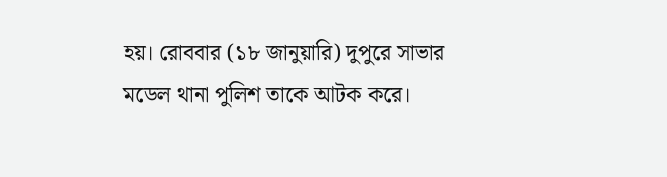হয়। রোববার (১৮ জানুয়ারি) দুপুরে সাভার মডেল থানা পুলিশ তাকে আটক করে।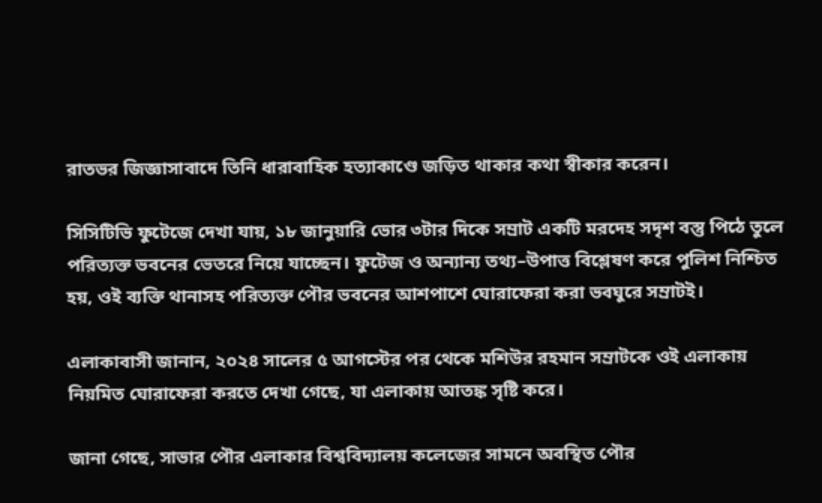রাতভর জিজ্ঞাসাবাদে তিনি ধারাবাহিক হত্যাকাণ্ডে জড়িত থাকার কথা স্বীকার করেন।

সিসিটিভি ফুটেজে দেখা যায়, ১৮ জানুয়ারি ভোর ৩টার দিকে সম্রাট একটি মরদেহ সদৃশ বস্তু পিঠে তুলে পরিত্যক্ত ভবনের ভেতরে নিয়ে যাচ্ছেন। ফুটেজ ও অন্যান্য তথ্য–উপাত্ত বিশ্লেষণ করে পুলিশ নিশ্চিত হয়, ওই ব্যক্তি থানাসহ পরিত্যক্ত পৌর ভবনের আশপাশে ঘোরাফেরা করা ভবঘুরে সম্রাটই।

এলাকাবাসী জানান, ২০২৪ সালের ৫ আগস্টের পর থেকে মশিউর রহমান সম্রাটকে ওই এলাকায় নিয়মিত ঘোরাফেরা করতে দেখা গেছে, যা এলাকায় আতঙ্ক সৃষ্টি করে।

জানা গেছে, সাভার পৌর এলাকার বিশ্ববিদ্যালয় কলেজের সামনে অবস্থিত পৌর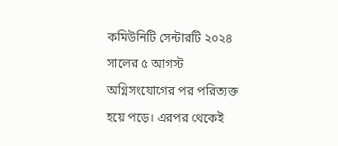কমিউনিটি সেন্টারটি ২০২৪ সালের ৫ আগস্ট অগ্নিসংযোগের পর পরিত্যক্ত হয়ে পড়ে। এরপর থেকেই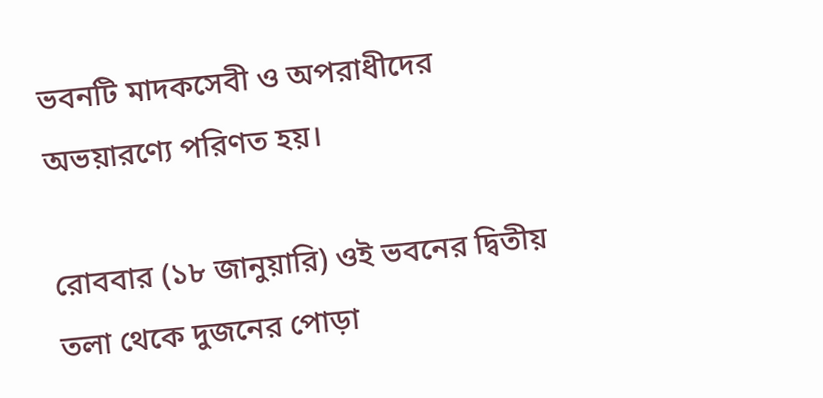ভবনটি মাদকসেবী ও অপরাধীদের অভয়ারণ্যে পরিণত হয়।

রোববার (১৮ জানুয়ারি) ওই ভবনের দ্বিতীয় তলা থেকে দুজনের পোড়া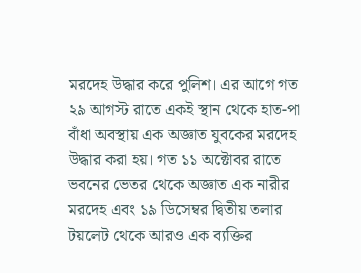মরদেহ উদ্ধার করে পুলিশ। এর আগে গত ২৯ আগস্ট রাতে একই স্থান থেকে হাত-পা বাঁধা অবস্থায় এক অজ্ঞাত যুবকের মরদেহ উদ্ধার করা হয়। গত ১১ অক্টোবর রাতে ভবনের ভেতর থেকে অজ্ঞাত এক নারীর মরদেহ এবং ১৯ ডিসেম্বর দ্বিতীয় তলার টয়লেট থেকে আরও এক ব্যক্তির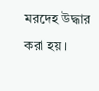মরদেহ উদ্ধার করা হয়।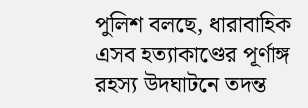পুলিশ বলছে, ধারাবাহিক এসব হত্যাকাণ্ডের পূর্ণাঙ্গ রহস্য উদঘাটনে তদন্ত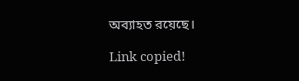অব্যাহত রয়েছে।

Link copied!